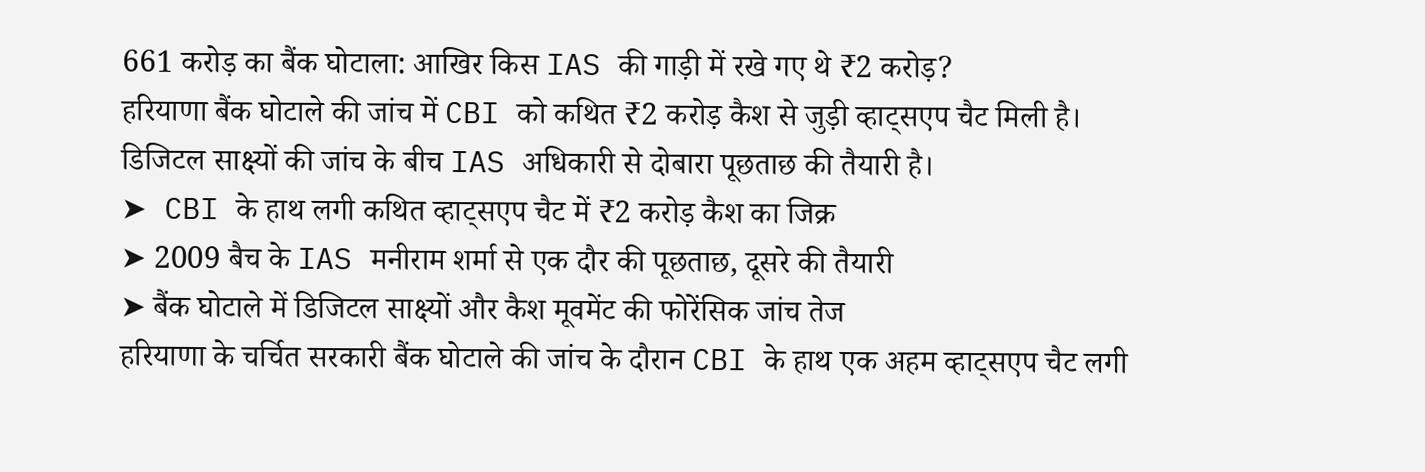661 करोड़ का बैंक घोटाला: आखिर किस IAS की गाड़ी में रखे गए थे ₹2 करोड़?
हरियाणा बैंक घोटाले की जांच में CBI को कथित ₹2 करोड़ कैश से जुड़ी व्हाट्सएप चैट मिली है। डिजिटल साक्ष्यों की जांच के बीच IAS अधिकारी से दोबारा पूछताछ की तैयारी है।
➤ CBI के हाथ लगी कथित व्हाट्सएप चैट में ₹2 करोड़ कैश का जिक्र
➤ 2009 बैच के IAS मनीराम शर्मा से एक दौर की पूछताछ, दूसरे की तैयारी
➤ बैंक घोटाले में डिजिटल साक्ष्यों और कैश मूवमेंट की फोरेंसिक जांच तेज
हरियाणा के चर्चित सरकारी बैंक घोटाले की जांच के दौरान CBI के हाथ एक अहम व्हाट्सएप चैट लगी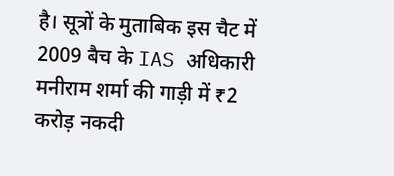है। सूत्रों के मुताबिक इस चैट में 2009 बैच के IAS अधिकारी मनीराम शर्मा की गाड़ी में ₹2 करोड़ नकदी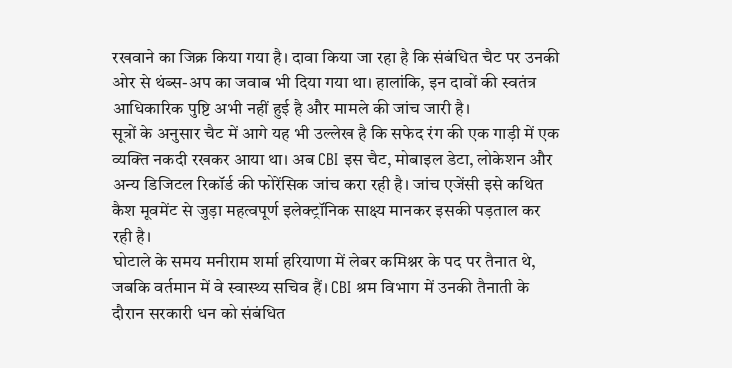रखवाने का जिक्र किया गया है। दावा किया जा रहा है कि संबंधित चैट पर उनकी ओर से थंब्स-अप का जवाब भी दिया गया था। हालांकि, इन दावों की स्वतंत्र आधिकारिक पुष्टि अभी नहीं हुई है और मामले की जांच जारी है।
सूत्रों के अनुसार चैट में आगे यह भी उल्लेख है कि सफेद रंग की एक गाड़ी में एक व्यक्ति नकदी रखकर आया था। अब CBI इस चैट, मोबाइल डेटा, लोकेशन और अन्य डिजिटल रिकॉर्ड की फोरेंसिक जांच करा रही है। जांच एजेंसी इसे कथित कैश मूवमेंट से जुड़ा महत्वपूर्ण इलेक्ट्रॉनिक साक्ष्य मानकर इसकी पड़ताल कर रही है।
घोटाले के समय मनीराम शर्मा हरियाणा में लेबर कमिश्नर के पद पर तैनात थे, जबकि वर्तमान में वे स्वास्थ्य सचिव हैं। CBI श्रम विभाग में उनकी तैनाती के दौरान सरकारी धन को संबंधित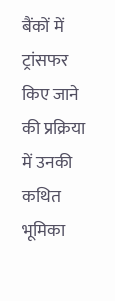बैंकों में ट्रांसफर किए जाने की प्रक्रिया में उनकी कथित भूमिका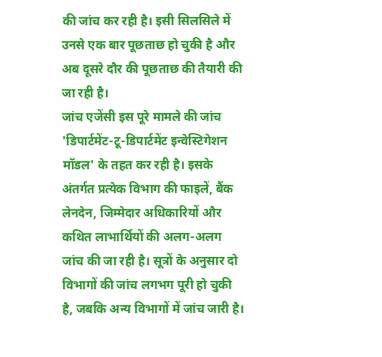की जांच कर रही है। इसी सिलसिले में उनसे एक बार पूछताछ हो चुकी है और अब दूसरे दौर की पूछताछ की तैयारी की जा रही है।
जांच एजेंसी इस पूरे मामले की जांच 'डिपार्टमेंट-टू-डिपार्टमेंट इन्वेस्टिगेशन मॉडल' के तहत कर रही है। इसके अंतर्गत प्रत्येक विभाग की फाइलें, बैंक लेनदेन, जिम्मेदार अधिकारियों और कथित लाभार्थियों की अलग-अलग जांच की जा रही है। सूत्रों के अनुसार दो विभागों की जांच लगभग पूरी हो चुकी है, जबकि अन्य विभागों में जांच जारी है।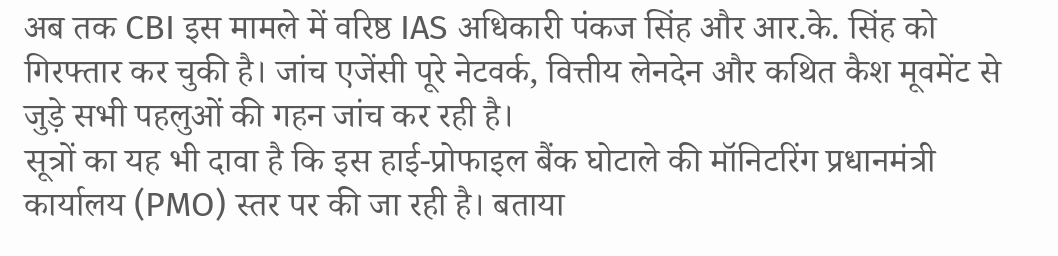अब तक CBI इस मामले में वरिष्ठ IAS अधिकारी पंकज सिंह और आर.के. सिंह को गिरफ्तार कर चुकी है। जांच एजेंसी पूरे नेटवर्क, वित्तीय लेनदेन और कथित कैश मूवमेंट से जुड़े सभी पहलुओं की गहन जांच कर रही है।
सूत्रों का यह भी दावा है कि इस हाई-प्रोफाइल बैंक घोटाले की मॉनिटरिंग प्रधानमंत्री कार्यालय (PMO) स्तर पर की जा रही है। बताया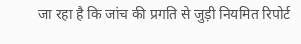जा रहा है कि जांच की प्रगति से जुड़ी नियमित रिपोर्ट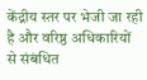केंद्रीय स्तर पर भेजी जा रही है और वरिष्ठ अधिकारियों से संबंधित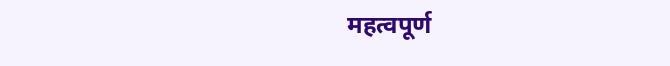महत्वपूर्ण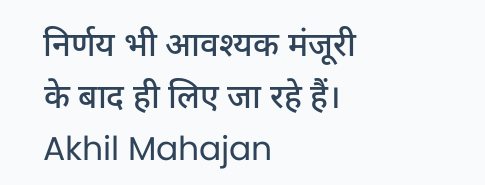निर्णय भी आवश्यक मंजूरी के बाद ही लिए जा रहे हैं।
Akhil Mahajan